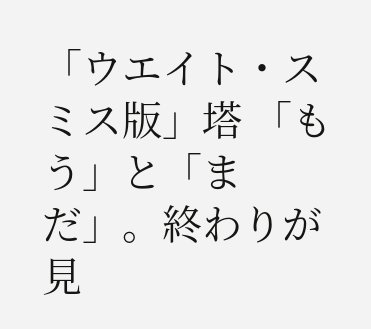「ウエイト・スミス版」塔 「もう」と「まだ」。終わりが見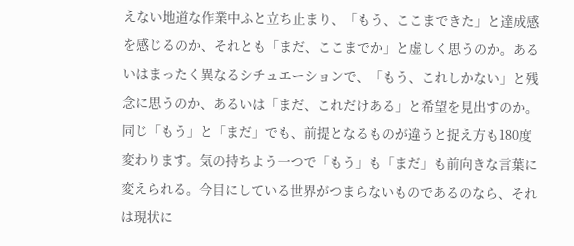えない地道な作業中ふと立ち止まり、「もう、ここまできた」と達成感を感じるのか、それとも「まだ、ここまでか」と虚しく思うのか。あるいはまったく異なるシチュエーションで、「もう、これしかない」と残念に思うのか、あるいは「まだ、これだけある」と希望を見出すのか。同じ「もう」と「まだ」でも、前提となるものが違うと捉え方も180度変わります。気の持ちよう一つで「もう」も「まだ」も前向きな言葉に変えられる。今目にしている世界がつまらないものであるのなら、それは現状に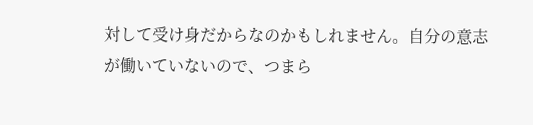対して受け身だからなのかもしれません。自分の意志が働いていないので、つまら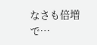なさも倍増で…